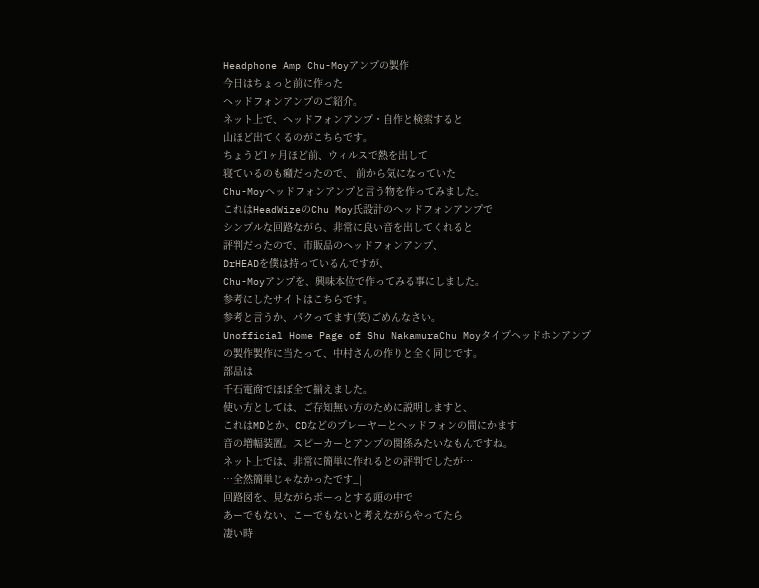Headphone Amp Chu-Moyアンプの製作
今日はちょっと前に作った
ヘッドフォンアンプのご紹介。
ネット上で、ヘッドフォンアンプ・自作と検索すると
山ほど出てくるのがこちらです。
ちょうど1ヶ月ほど前、ウィルスで熱を出して
寝ているのも癪だったので、 前から気になっていた
Chu-Moyヘッドフォンアンプと言う物を作ってみました。
これはHeadWizeのChu Moy氏設計のヘッドフォンアンプで
シンプルな回路ながら、非常に良い音を出してくれると
評判だったので、市販品のヘッドフォンアンプ、
DrHEADを僕は持っているんですが、
Chu-Moyアンプを、興味本位で作ってみる事にしました。
参考にしたサイトはこちらです。
参考と言うか、パクってます(笑)ごめんなさい。
Unofficial Home Page of Shu NakamuraChu Moyタイプヘッドホンアンプの製作製作に当たって、中村さんの作りと全く同じです。
部品は
千石電商でほぼ全て揃えました。
使い方としては、ご存知無い方のために説明しますと、
これはMDとか、CDなどのプレーヤーとヘッドフォンの間にかます
音の増幅装置。スピーカーとアンプの関係みたいなもんですね。
ネット上では、非常に簡単に作れるとの評判でしたが…
…全然簡単じゃなかったです_|
回路図を、見ながらボーっとする頭の中で
あーでもない、こーでもないと考えながらやってたら
凄い時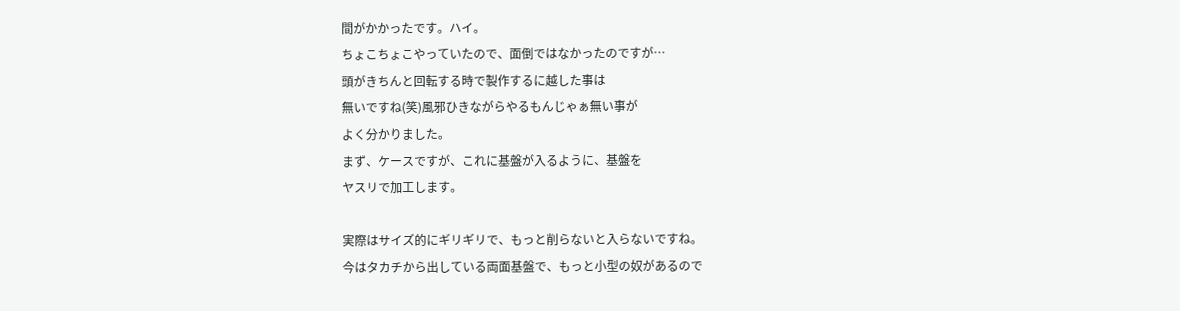間がかかったです。ハイ。
ちょこちょこやっていたので、面倒ではなかったのですが…
頭がきちんと回転する時で製作するに越した事は
無いですね(笑)風邪ひきながらやるもんじゃぁ無い事が
よく分かりました。
まず、ケースですが、これに基盤が入るように、基盤を
ヤスリで加工します。

実際はサイズ的にギリギリで、もっと削らないと入らないですね。
今はタカチから出している両面基盤で、もっと小型の奴があるので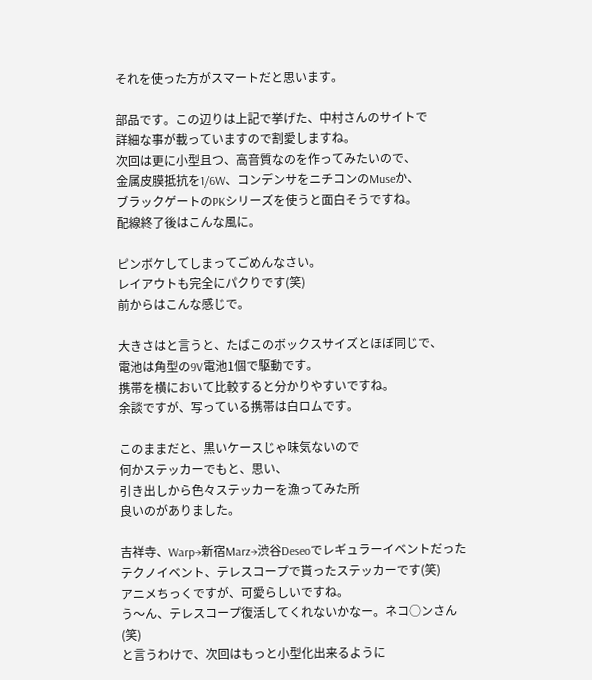それを使った方がスマートだと思います。

部品です。この辺りは上記で挙げた、中村さんのサイトで
詳細な事が載っていますので割愛しますね。
次回は更に小型且つ、高音質なのを作ってみたいので、
金属皮膜抵抗を1/6W、コンデンサをニチコンのMuseか、
ブラックゲートのPKシリーズを使うと面白そうですね。
配線終了後はこんな風に。

ピンボケしてしまってごめんなさい。
レイアウトも完全にパクりです(笑)
前からはこんな感じで。

大きさはと言うと、たばこのボックスサイズとほぼ同じで、
電池は角型の9V電池1個で駆動です。
携帯を横において比較すると分かりやすいですね。
余談ですが、写っている携帯は白ロムです。

このままだと、黒いケースじゃ味気ないので
何かステッカーでもと、思い、
引き出しから色々ステッカーを漁ってみた所
良いのがありました。

吉祥寺、Warp→新宿Marz→渋谷Deseoでレギュラーイベントだった
テクノイベント、テレスコープで貰ったステッカーです(笑)
アニメちっくですが、可愛らしいですね。
う〜ん、テレスコープ復活してくれないかなー。ネコ○ンさん(笑)
と言うわけで、次回はもっと小型化出来るように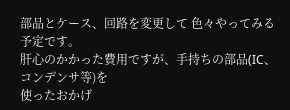部品とケース、回路を変更して 色々やってみる予定です。
肝心のかかった費用ですが、手持ちの部品(IC、コンデンサ等)を
使ったおかげ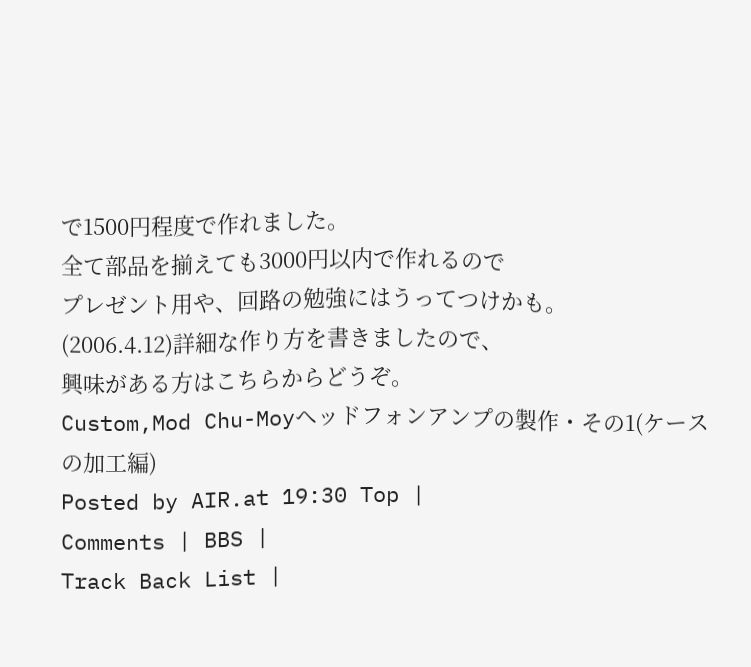で1500円程度で作れました。
全て部品を揃えても3000円以内で作れるので
プレゼント用や、回路の勉強にはうってつけかも。
(2006.4.12)詳細な作り方を書きましたので、
興味がある方はこちらからどうぞ。
Custom,Mod Chu-Moyヘッドフォンアンプの製作・その1(ケースの加工編)
Posted by AIR.at 19:30 Top |
Comments | BBS |
Track Back List |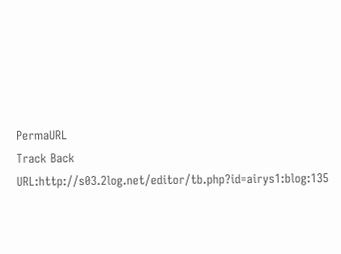PermaURL
Track Back URL:http://s03.2log.net/editor/tb.php?id=airys1:blog:135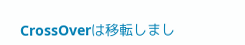CrossOverは移転しまし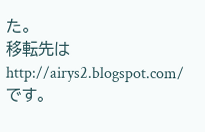た。
移転先は
http://airys2.blogspot.com/です。